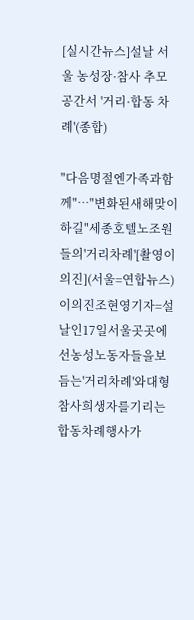[실시간뉴스]설날 서울 농성장·참사 추모 공간서 '거리·합동 차례'(종합)

"다음명절엔가족과함께"…"변화된새해맞이하길"세종호텔노조원들의'거리차례'[촬영이의진](서울=연합뉴스)이의진조현영기자=설날인17일서울곳곳에선농성노동자들을보듬는'거리차례'와대형참사희생자를기리는합동차례행사가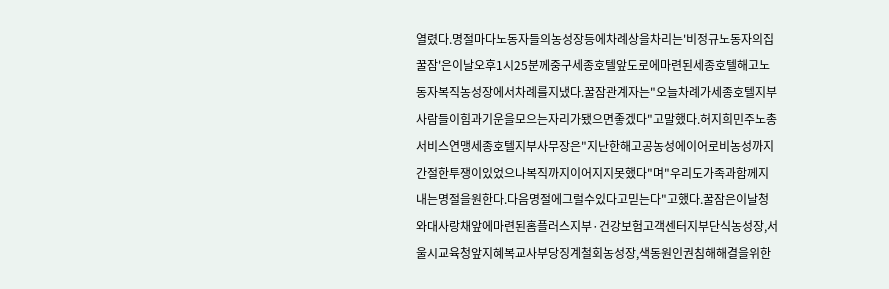열렸다.명절마다노동자들의농성장등에차례상을차리는'비정규노동자의집꿀잠'은이날오후1시25분께중구세종호텔앞도로에마련된세종호텔해고노동자복직농성장에서차례를지냈다.꿀잠관계자는"오늘차례가세종호텔지부사람들이힘과기운을모으는자리가됐으면좋겠다"고말했다.허지희민주노총서비스연맹세종호텔지부사무장은"지난한해고공농성에이어로비농성까지간절한투쟁이있었으나복직까지이어지지못했다"며"우리도가족과함께지내는명절을원한다.다음명절에그럴수있다고믿는다"고했다.꿀잠은이날청와대사랑채앞에마련된홈플러스지부·건강보험고객센터지부단식농성장,서울시교육청앞지혜복교사부당징계철회농성장,색동원인권침해해결을위한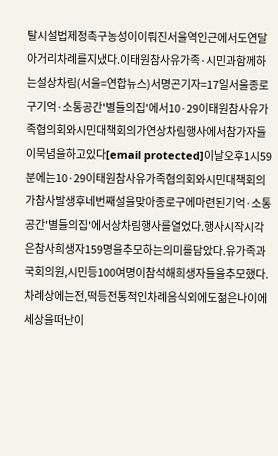탈시설법제정촉구농성이이뤄진서울역인근에서도연달아거리차례를지냈다.이태원참사유가족·시민과함께하는설상차림(서울=연합뉴스)서명곤기자=17일서울종로구기억·소통공간'별들의집'에서10·29이태원참사유가족협의회와시민대책회의가연상차림행사에서참가자들이묵념을하고있다[email protected]이날오후1시59분에는10·29이태원참사유가족협의회와시민대책회의가참사발생후네번째설을맞아종로구에마련된기억·소통공간'별들의집'에서상차림행사를열었다.행사시작시각은참사희생자159명을추모하는의미를담았다.유가족과국회의원,시민등100여명이참석해희생자들을추모했다.차례상에는전,떡등전통적인차례음식외에도젊은나이에세상을떠난이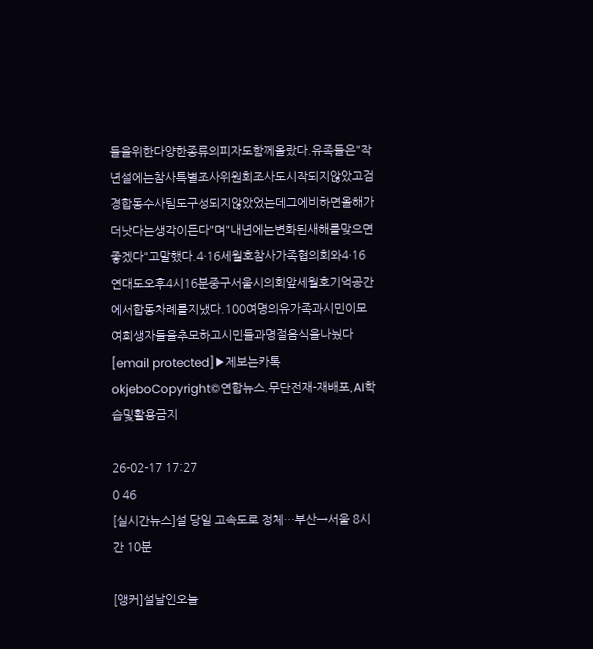들을위한다양한종류의피자도함께올랐다.유족들은"작년설에는참사특별조사위원회조사도시작되지않았고검경합동수사팀도구성되지않았었는데그에비하면올해가더낫다는생각이든다"며"내년에는변화된새해를맞으면좋겠다"고말했다.4·16세월호참사가족협의회와4·16연대도오후4시16분중구서울시의회앞세월호기억공간에서합동차례를지냈다.100여명의유가족과시민이모여희생자들을추모하고시민들과명절음식을나눴다[email protected]▶제보는카톡okjeboCopyright©연합뉴스.무단전재-재배포,AI학습및활용금지

26-02-17 17:27
0 46
[실시간뉴스]설 당일 고속도로 정체…부산→서울 8시간 10분

[앵커]설날인오늘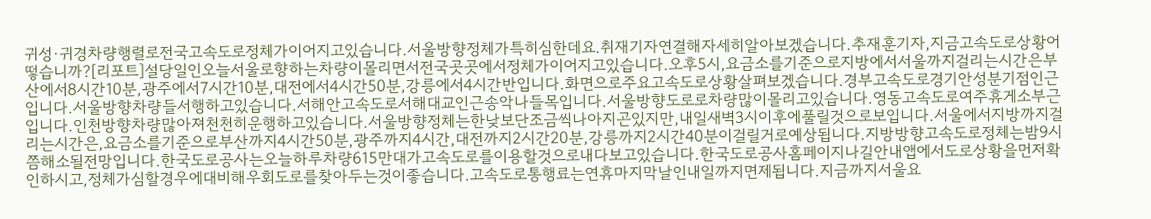귀성·귀경차량행렬로전국고속도로정체가이어지고있습니다.서울방향정체가특히심한데요.취재기자연결해자세히알아보겠습니다.추재훈기자,지금고속도로상황어떻습니까?[리포트]설당일인오늘서울로향하는차량이몰리면서전국곳곳에서정체가이어지고있습니다.오후5시,요금소를기준으로지방에서서울까지걸리는시간은부산에서8시간10분,광주에서7시간10분,대전에서4시간50분,강릉에서4시간반입니다.화면으로주요고속도로상황살펴보겠습니다.경부고속도로경기안성분기점인근입니다.서울방향차량들서행하고있습니다.서해안고속도로서해대교인근송악나들목입니다.서울방향도로로차량많이몰리고있습니다.영동고속도로여주휴게소부근입니다.인천방향차량많아져천천히운행하고있습니다.서울방향정체는한낮보단조금씩나아지곤있지만,내일새벽3시이후에풀릴것으로보입니다.서울에서지방까지걸리는시간은,요금소를기준으로부산까지4시간50분,광주까지4시간,대전까지2시간20분,강릉까지2시간40분이걸릴거로예상됩니다.지방방향고속도로정체는밤9시쯤해소될전망입니다.한국도로공사는오늘하루차량615만대가고속도로를이용할것으로내다보고있습니다.한국도로공사홈페이지나길안내앱에서도로상황을먼저확인하시고,정체가심할경우에대비해우회도로를찾아두는것이좋습니다.고속도로통행료는연휴마지막날인내일까지면제됩니다.지금까지서울요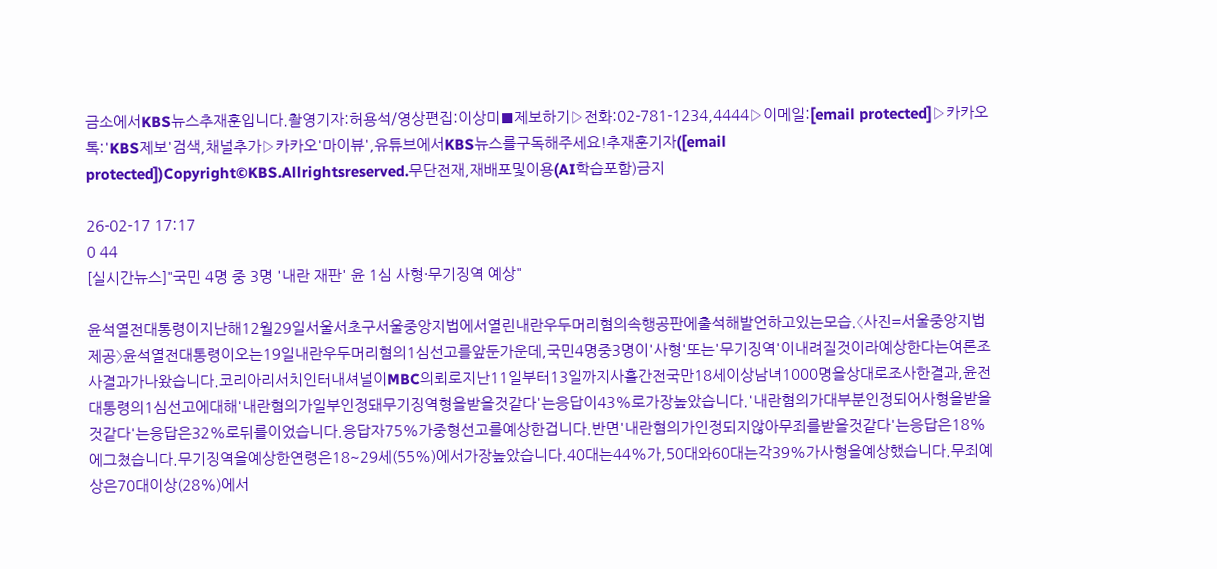금소에서KBS뉴스추재훈입니다.촬영기자:허용석/영상편집:이상미■제보하기▷전화:02-781-1234,4444▷이메일:[email protected]▷카카오톡:'KBS제보'검색,채널추가▷카카오'마이뷰',유튜브에서KBS뉴스를구독해주세요!추재훈기자([email protected])Copyright©KBS.Allrightsreserved.무단전재,재배포및이용(AI학습포함)금지

26-02-17 17:17
0 44
[실시간뉴스]"국민 4명 중 3명 '내란 재판' 윤 1심 사형·무기징역 예상"

윤석열전대통령이지난해12월29일서울서초구서울중앙지법에서열린내란우두머리혐의속행공판에출석해발언하고있는모습.〈사진=서울중앙지법제공〉윤석열전대통령이오는19일내란우두머리혐의1심선고를앞둔가운데,국민4명중3명이'사형'또는'무기징역'이내려질것이라예상한다는여론조사결과가나왔습니다.코리아리서치인터내셔널이MBC의뢰로지난11일부터13일까지사흘간전국만18세이상남녀1000명을상대로조사한결과,윤전대통령의1심선고에대해'내란혐의가일부인정돼무기징역형을받을것같다'는응답이43%로가장높았습니다.'내란혐의가대부분인정되어사형을받을것같다'는응답은32%로뒤를이었습니다.응답자75%가중형선고를예상한겁니다.반면'내란혐의가인정되지않아무죄를받을것같다'는응답은18%에그쳤습니다.무기징역을예상한연령은18~29세(55%)에서가장높았습니다.40대는44%가,50대와60대는각39%가사형을예상했습니다.무죄예상은70대이상(28%)에서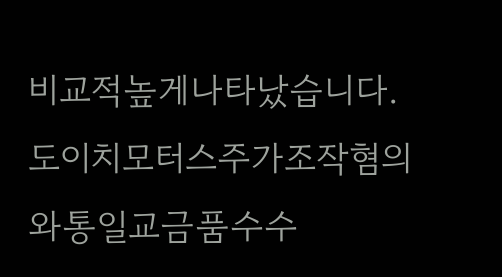비교적높게나타났습니다.도이치모터스주가조작혐의와통일교금품수수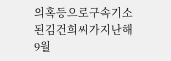의혹등으로구속기소된김건희씨가지난해9월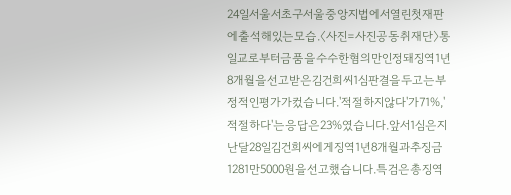24일서울서초구서울중앙지법에서열린첫재판에출석해있는모습.〈사진=사진공동취재단〉통일교로부터금품을수수한혐의만인정돼징역1년8개월을선고받은김건희씨1심판결을두고는부정적인평가가컸습니다.'적절하지않다'가71%,'적절하다'는응답은23%였습니다.앞서1심은지난달28일김건희씨에게징역1년8개월과추징금1281만5000원을선고했습니다.특검은총징역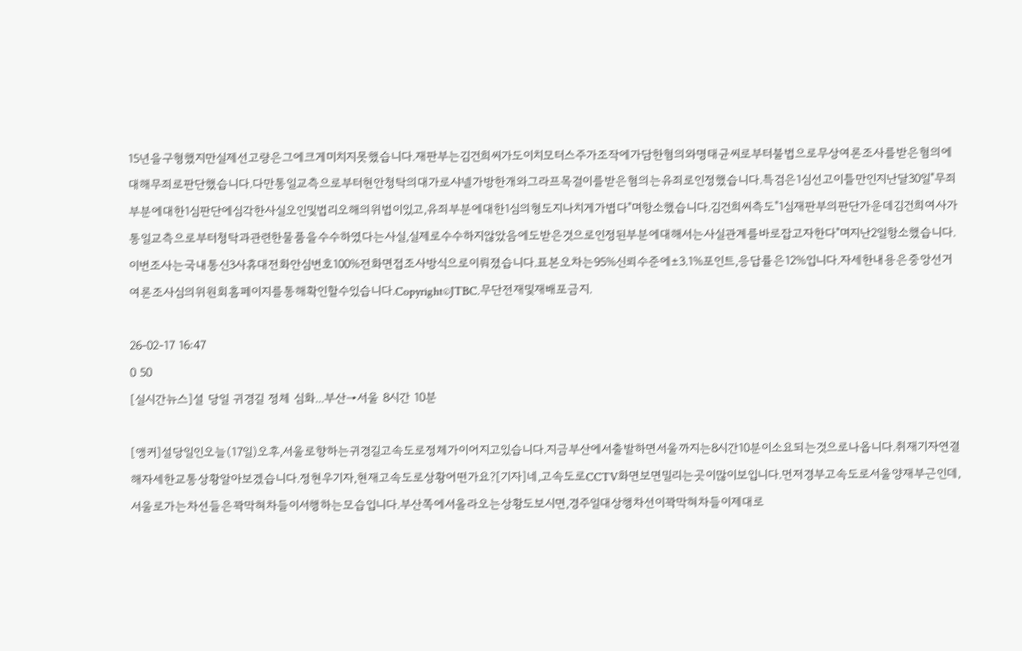15년을구형했지만실제선고량은그에크게미치지못했습니다.재판부는김건희씨가도이치모터스주가조작에가담한혐의와명태균씨로부터불법으로무상여론조사를받은혐의에대해무죄로판단했습니다.다만통일교측으로부터현안청탁의대가로샤넬가방한개와그라프목걸이를받은혐의는유죄로인정했습니다.특검은1심선고이틀만인지난달30일"무죄부분에대한1심판단에심각한사실오인및법리오해의위법이있고,유죄부분에대한1심의형도지나치게가볍다"며항소했습니다.김건희씨측도"1심재판부의판단가운데김건희여사가통일교측으로부터청탁과관련한물품을수수하였다는사실,실제로수수하지않았음에도받은것으로인정된부분에대해서는사실관계를바로잡고자한다"며지난2일항소했습니다.이번조사는국내통신3사휴대전화안심번호100%전화면접조사방식으로이뤄졌습니다.표본오차는95%신뢰수준에±3.1%포인트,응답률은12%입니다.자세한내용은중앙선거여론조사심의위원회홈페이지를통해확인할수있습니다.Copyright©JTBC.무단전재및재배포금지.

26-02-17 16:47
0 50
[실시간뉴스]설 당일 귀경길 정체 심화...부산→서울 8시간 10분

[앵커]설당일인오늘(17일)오후,서울로향하는귀경길고속도로정체가이어지고있습니다.지금부산에서출발하면서울까지는8시간10분이소요되는것으로나옵니다.취재기자연결해자세한교통상황알아보겠습니다.정현우기자,현재고속도로상황어떤가요?[기자]네,고속도로CCTV화면보면밀리는곳이많이보입니다.먼저경부고속도로서울양재부근인데,서울로가는차선들은꽉막혀차들이서행하는모습입니다.부산쪽에서올라오는상황도보시면,경주일대상행차선이꽉막혀차들이제대로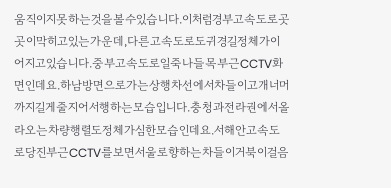움직이지못하는것을볼수있습니다.이처럼경부고속도로곳곳이막히고있는가운데,다른고속도로도귀경길정체가이어지고있습니다.중부고속도로일죽나들목부근CCTV화면인데요.하남방면으로가는상행차선에서차들이고개너머까지길게줄지어서행하는모습입니다.충청과전라권에서올라오는차량행렬도정체가심한모습인데요.서해안고속도로당진부근CCTV를보면서울로향하는차들이거북이걸음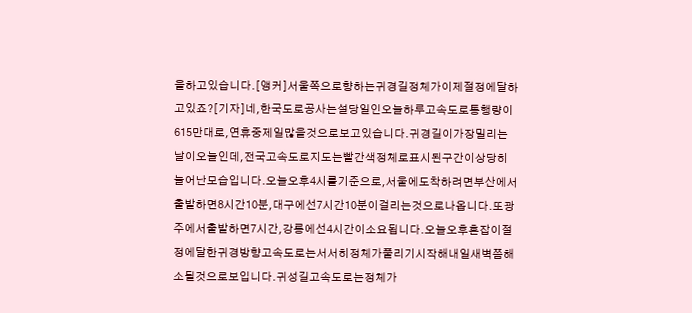을하고있습니다.[앵커]서울쪽으로향하는귀경길정체가이제절정에달하고있죠?[기자]네,한국도로공사는설당일인오늘하루고속도로통행량이615만대로,연휴중제일많을것으로보고있습니다.귀경길이가장밀리는날이오늘인데,전국고속도로지도는빨간색정체로표시된구간이상당히늘어난모습입니다.오늘오후4시를기준으로,서울에도착하려면부산에서출발하면8시간10분,대구에선7시간10분이걸리는것으로나옵니다.또광주에서출발하면7시간,강릉에선4시간이소요됩니다.오늘오후혼잡이절정에달한귀경방향고속도로는서서히정체가풀리기시작해내일새벽쯤해소될것으로보입니다.귀성길고속도로는정체가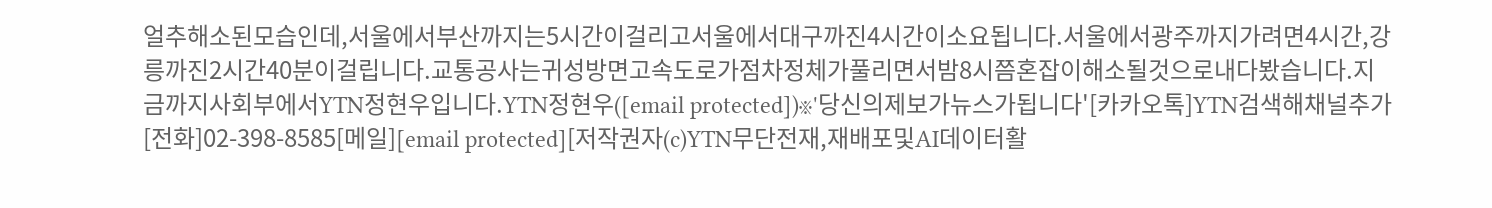얼추해소된모습인데,서울에서부산까지는5시간이걸리고서울에서대구까진4시간이소요됩니다.서울에서광주까지가려면4시간,강릉까진2시간40분이걸립니다.교통공사는귀성방면고속도로가점차정체가풀리면서밤8시쯤혼잡이해소될것으로내다봤습니다.지금까지사회부에서YTN정현우입니다.YTN정현우([email protected])※'당신의제보가뉴스가됩니다'[카카오톡]YTN검색해채널추가[전화]02-398-8585[메일][email protected][저작권자(c)YTN무단전재,재배포및AI데이터활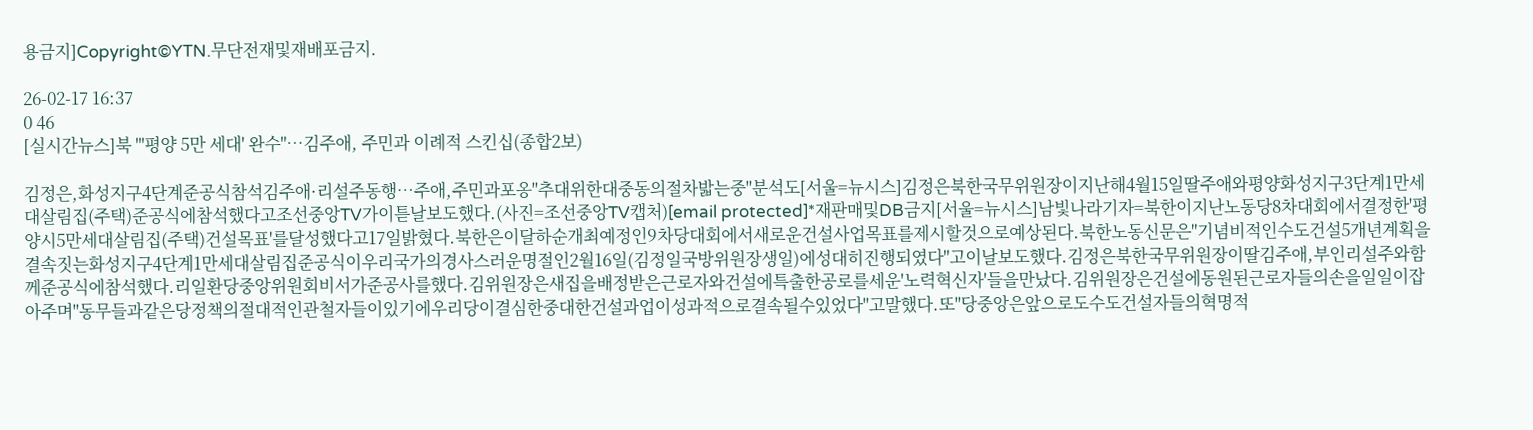용금지]Copyright©YTN.무단전재및재배포금지.

26-02-17 16:37
0 46
[실시간뉴스]북 "'평양 5만 세대' 완수"…김주애, 주민과 이례적 스킨십(종합2보)

김정은,화성지구4단계준공식참석김주애·리설주동행…주애,주민과포옹"추대위한대중동의절차밟는중"분석도[서울=뉴시스]김정은북한국무위원장이지난해4월15일딸주애와평양화성지구3단계1만세대살림집(주택)준공식에참석했다고조선중앙TV가이튿날보도했다.(사진=조선중앙TV캡처)[email protected]*재판매및DB금지[서울=뉴시스]남빛나라기자=북한이지난노동당8차대회에서결정한'평양시5만세대살림집(주택)건설목표'를달성했다고17일밝혔다.북한은이달하순개최예정인9차당대회에서새로운건설사업목표를제시할것으로예상된다.북한노동신문은"기념비적인수도건설5개년계획을결속짓는화성지구4단계1만세대살림집준공식이우리국가의경사스러운명절인2월16일(김정일국방위원장생일)에성대히진행되였다"고이날보도했다.김정은북한국무위원장이딸김주애,부인리설주와함께준공식에참석했다.리일환당중앙위원회비서가준공사를했다.김위원장은새집을배정받은근로자와건설에특출한공로를세운'노력혁신자'들을만났다.김위원장은건설에동원된근로자들의손을일일이잡아주며"동무들과같은당정책의절대적인관철자들이있기에우리당이결심한중대한건설과업이성과적으로결속될수있었다"고말했다.또"당중앙은앞으로도수도건설자들의혁명적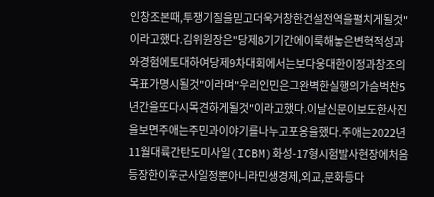인창조본때,투쟁기질을믿고더욱거창한건설전역을펼치게될것"이라고했다.김위원장은"당제8기기간에이룩해놓은변혁적성과와경험에토대하여당제9차대회에서는보다웅대한이정과창조의목표가명시될것"이라며"우리인민은그완벽한실행의가슴벅찬5년간을또다시목견하게될것"이라고했다.이날신문이보도한사진을보면주애는주민과이야기를나누고포옹을했다.주애는2022년11월대륙간탄도미사일(ICBM)화성-17형시험발사현장에처음등장한이후군사일정뿐아니라민생경제,외교,문화등다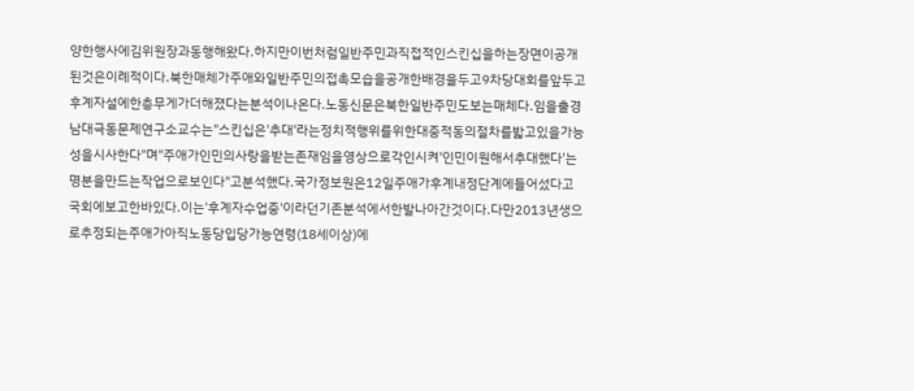양한행사에김위원장과동행해왔다.하지만이번처럼일반주민과직접적인스킨십을하는장면이공개된것은이례적이다.북한매체가주애와일반주민의접촉모습을공개한배경을두고9차당대회를앞두고후계자설에한층무게가더해졌다는분석이나온다.노동신문은북한일반주민도보는매체다.임을출경남대극동문제연구소교수는"스킨십은'추대'라는정치적행위를위한대중적동의절차를밟고있을가능성을시사한다"며"주애가인민의사랑을받는존재임을영상으로각인시켜'인민이원해서추대했다'는명분을만드는작업으로보인다"고분석했다.국가정보원은12일주애가후계내정단계에들어섰다고국회에보고한바있다.이는'후계자수업중'이라던기존분석에서한발나아간것이다.다만2013년생으로추정되는주애가아직노동당입당가능연령(18세이상)에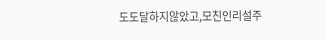도도달하지않았고,모친인리설주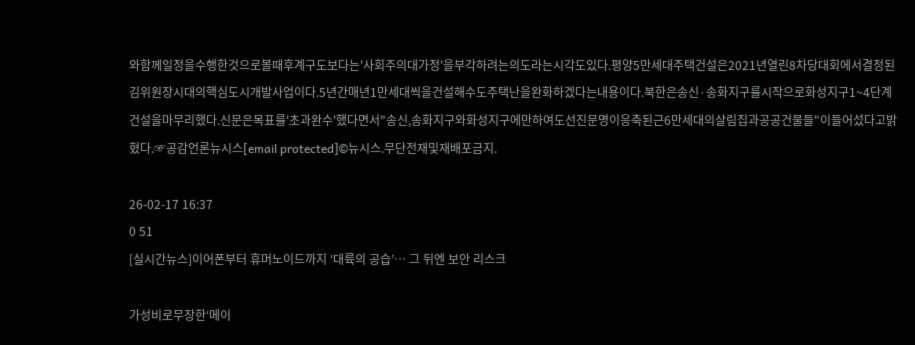와함께일정을수행한것으로볼때후계구도보다는'사회주의대가정'을부각하려는의도라는시각도있다.평양5만세대주택건설은2021년열린8차당대회에서결정된김위원장시대의핵심도시개발사업이다.5년간매년1만세대씩을건설해수도주택난을완화하겠다는내용이다.북한은송신·송화지구를시작으로화성지구1~4단계건설을마무리했다.신문은목표를'초과완수'했다면서"송신,송화지구와화성지구에만하여도선진문명이응축된근6만세대의살림집과공공건물들"이들어섰다고밝혔다.☞공감언론뉴시스[email protected]©뉴시스.무단전재및재배포금지.

26-02-17 16:37
0 51
[실시간뉴스]이어폰부터 휴머노이드까지 ‘대륙의 공습’… 그 뒤엔 보안 리스크

가성비로무장한‘메이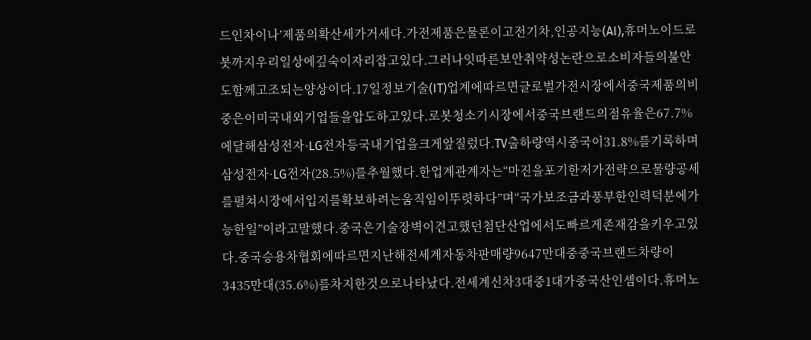드인차이나’제품의확산세가거세다.가전제품은물론이고전기차,인공지능(AI),휴머노이드로봇까지우리일상에깊숙이자리잡고있다.그러나잇따른보안취약성논란으로소비자들의불안도함께고조되는양상이다.17일정보기술(IT)업계에따르면글로벌가전시장에서중국제품의비중은이미국내외기업들을압도하고있다.로봇청소기시장에서중국브랜드의점유율은67.7%에달해삼성전자·LG전자등국내기업을크게앞질렀다.TV출하량역시중국이31.8%를기록하며삼성전자·LG전자(28.5%)를추월했다.한업계관계자는“마진을포기한저가전략으로물량공세를펼쳐시장에서입지를확보하려는움직임이뚜렷하다”며“국가보조금과풍부한인력덕분에가능한일”이라고말했다.중국은기술장벽이견고했던첨단산업에서도빠르게존재감을키우고있다.중국승용차협회에따르면지난해전세계자동차판매량9647만대중중국브랜드차량이3435만대(35.6%)를차지한것으로나타났다.전세계신차3대중1대가중국산인셈이다.휴머노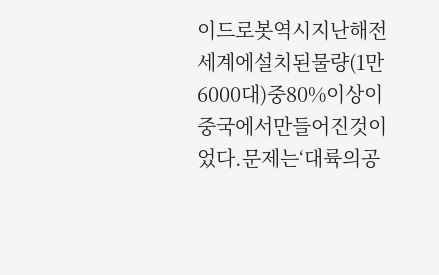이드로봇역시지난해전세계에설치된물량(1만6000대)중80%이상이중국에서만들어진것이었다.문제는‘대륙의공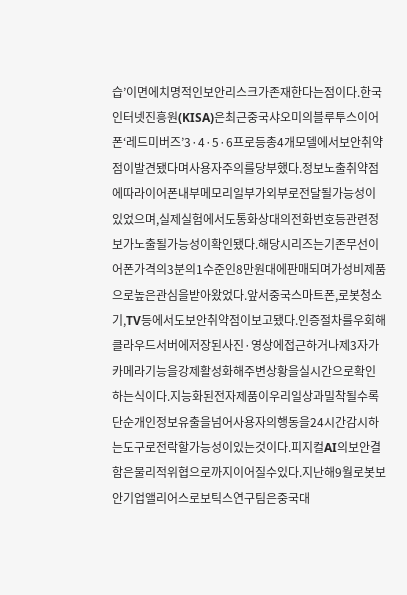습’이면에치명적인보안리스크가존재한다는점이다.한국인터넷진흥원(KISA)은최근중국샤오미의블루투스이어폰‘레드미버즈’3·4·5·6프로등총4개모델에서보안취약점이발견됐다며사용자주의를당부했다.정보노출취약점에따라이어폰내부메모리일부가외부로전달될가능성이있었으며,실제실험에서도통화상대의전화번호등관련정보가노출될가능성이확인됐다.해당시리즈는기존무선이어폰가격의3분의1수준인8만원대에판매되며가성비제품으로높은관심을받아왔었다.앞서중국스마트폰,로봇청소기,TV등에서도보안취약점이보고됐다.인증절차를우회해클라우드서버에저장된사진·영상에접근하거나제3자가카메라기능을강제활성화해주변상황을실시간으로확인하는식이다.지능화된전자제품이우리일상과밀착될수록단순개인정보유출을넘어사용자의행동을24시간감시하는도구로전락할가능성이있는것이다.피지컬AI의보안결함은물리적위협으로까지이어질수있다.지난해9월로봇보안기업앨리어스로보틱스연구팀은중국대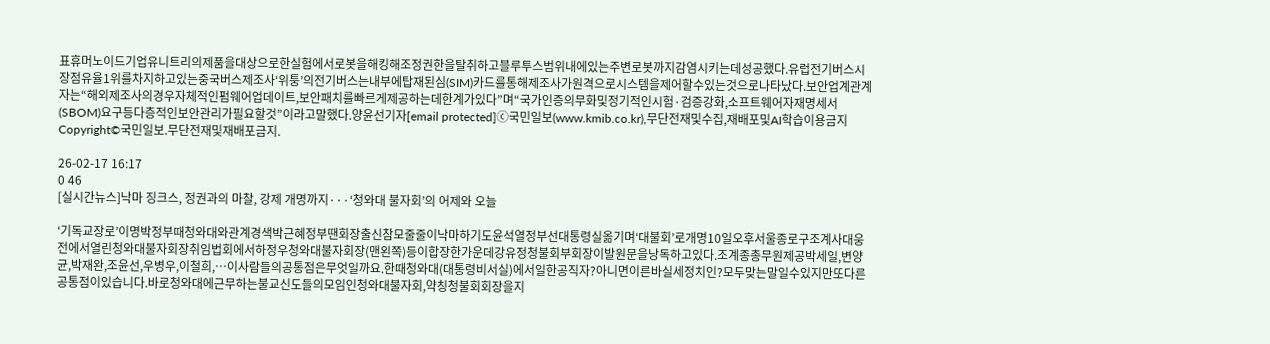표휴머노이드기업유니트리의제품을대상으로한실험에서로봇을해킹해조정권한을탈취하고블루투스범위내에있는주변로봇까지감염시키는데성공했다.유럽전기버스시장점유율1위를차지하고있는중국버스제조사‘위퉁’의전기버스는내부에탑재된심(SIM)카드를통해제조사가원격으로시스템을제어할수있는것으로나타났다.보안업계관계자는“해외제조사의경우자체적인펌웨어업데이트,보안패치를빠르게제공하는데한계가있다”며“국가인증의무화및정기적인시험·검증강화,소프트웨어자재명세서(SBOM)요구등다층적인보안관리가필요할것”이라고말했다.양윤선기자[email protected]ⓒ국민일보(www.kmib.co.kr),무단전재및수집,재배포및AI학습이용금지Copyright©국민일보.무단전재및재배포금지.

26-02-17 16:17
0 46
[실시간뉴스]낙마 징크스, 정권과의 마찰, 강제 개명까지···‘청와대 불자회’의 어제와 오늘

‘기독교장로’이명박정부때청와대와관계경색박근혜정부땐회장출신참모줄줄이낙마하기도윤석열정부선대통령실옮기며‘대불회’로개명10일오후서울종로구조계사대웅전에서열린청와대불자회장취임법회에서하정우청와대불자회장(맨왼쪽)등이합장한가운데강유정청불회부회장이발원문을낭독하고있다.조계종총무원제공박세일,변양균,박재완,조윤선,우병우,이철희,…이사람들의공통점은무엇일까요.한때청와대(대통령비서실)에서일한공직자?아니면이른바실세정치인?모두맞는말일수있지만또다른공통점이있습니다.바로청와대에근무하는불교신도들의모임인청와대불자회,약칭청불회회장을지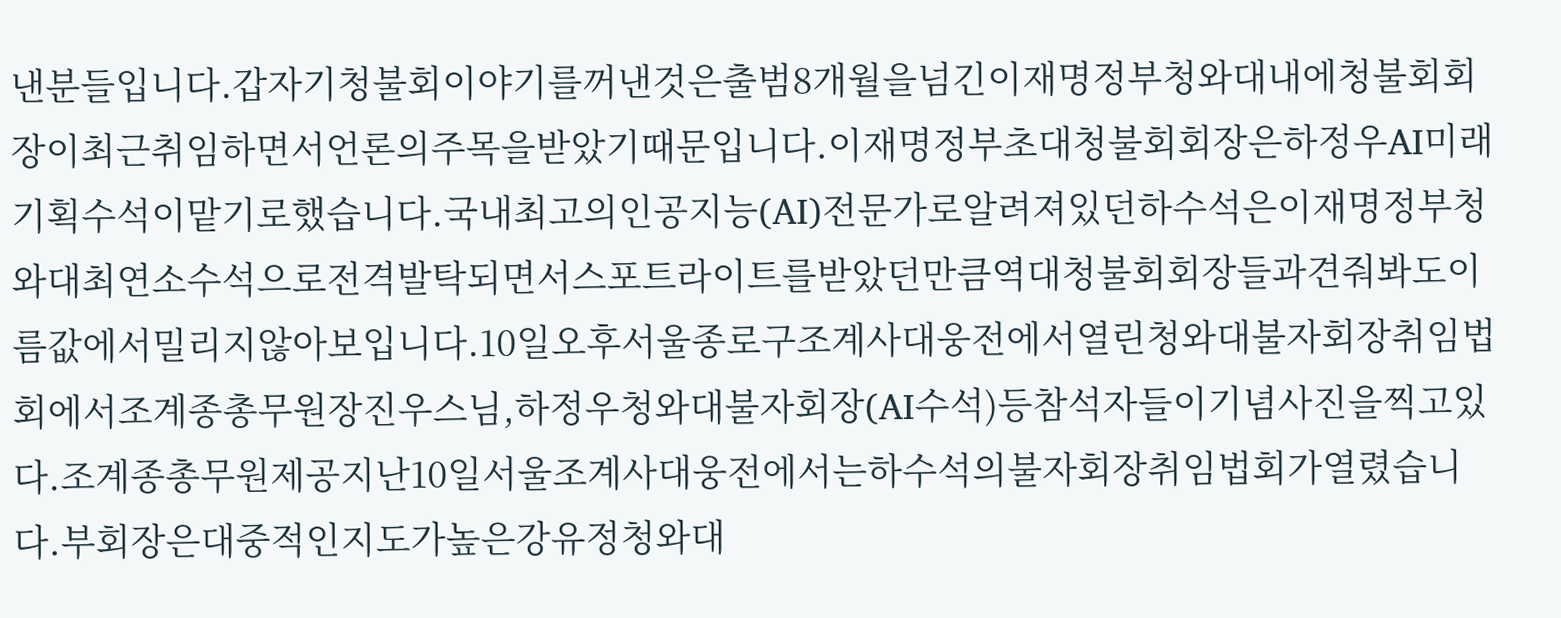낸분들입니다.갑자기청불회이야기를꺼낸것은출범8개월을넘긴이재명정부청와대내에청불회회장이최근취임하면서언론의주목을받았기때문입니다.이재명정부초대청불회회장은하정우AI미래기획수석이맡기로했습니다.국내최고의인공지능(AI)전문가로알려져있던하수석은이재명정부청와대최연소수석으로전격발탁되면서스포트라이트를받았던만큼역대청불회회장들과견줘봐도이름값에서밀리지않아보입니다.10일오후서울종로구조계사대웅전에서열린청와대불자회장취임법회에서조계종총무원장진우스님,하정우청와대불자회장(AI수석)등참석자들이기념사진을찍고있다.조계종총무원제공지난10일서울조계사대웅전에서는하수석의불자회장취임법회가열렸습니다.부회장은대중적인지도가높은강유정청와대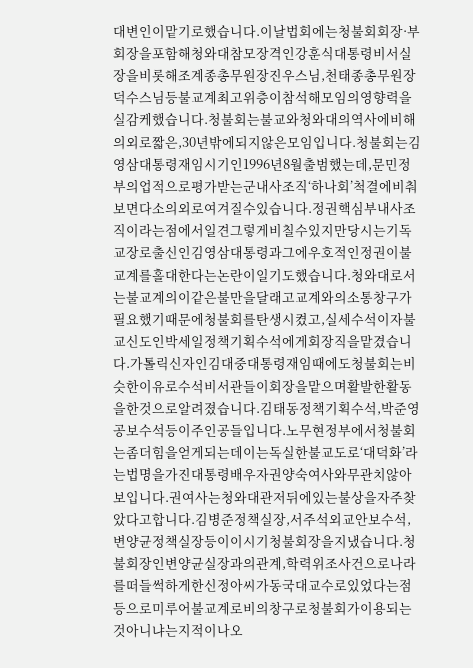대변인이맡기로했습니다.이날법회에는청불회회장·부회장을포함해청와대참모장격인강훈식대통령비서실장을비롯해조계종총무원장진우스님,천태종총무원장덕수스님등불교계최고위층이참석해모임의영향력을실감케했습니다.청불회는불교와청와대의역사에비해의외로짧은,30년밖에되지않은모임입니다.청불회는김영삼대통령재임시기인1996년8월출범했는데,문민정부의업적으로평가받는군내사조직‘하나회’척결에비춰보면다소의외로여겨질수있습니다.정권핵심부내사조직이라는점에서일견그렇게비칠수있지만당시는기독교장로출신인김영삼대통령과그에우호적인정권이불교계를홀대한다는논란이일기도했습니다.청와대로서는불교계의이같은불만을달래고교계와의소통창구가필요했기때문에청불회를탄생시켰고,실세수석이자불교신도인박세일정책기획수석에게회장직을맡겼습니다.가톨릭신자인김대중대통령재임때에도청불회는비슷한이유로수석비서관들이회장을맡으며활발한활동을한것으로알려졌습니다.김태동정책기획수석,박준영공보수석등이주인공들입니다.노무현정부에서청불회는좀더힘을얻게되는데이는독실한불교도로‘대덕화’라는법명을가진대통령배우자권양숙여사와무관치않아보입니다.권여사는청와대관저뒤에있는불상을자주찾았다고합니다.김병준정책실장,서주석외교안보수석,변양균정책실장등이이시기청불회장을지냈습니다.청불회장인변양균실장과의관계,학력위조사건으로나라를떠들썩하게한신정아씨가동국대교수로있었다는점등으로미루어불교계로비의창구로청불회가이용되는것아니냐는지적이나오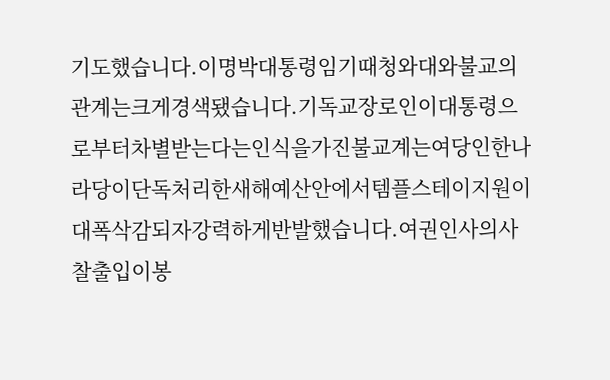기도했습니다.이명박대통령임기때청와대와불교의관계는크게경색됐습니다.기독교장로인이대통령으로부터차별받는다는인식을가진불교계는여당인한나라당이단독처리한새해예산안에서템플스테이지원이대폭삭감되자강력하게반발했습니다.여권인사의사찰출입이봉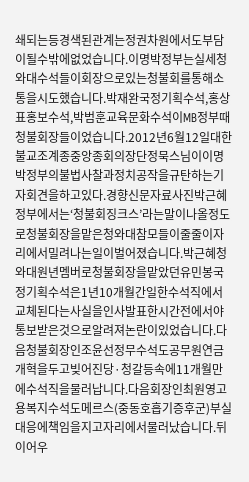쇄되는등경색된관계는정권차원에서도부담이될수밖에없었습니다.이명박정부는실세청와대수석들이회장으로있는청불회를통해소통을시도했습니다.박재완국정기획수석,홍상표홍보수석,박범훈교육문화수석이MB정부때청불회장들이었습니다.2012년6월12일대한불교조계종중앙종회의장단정묵스님이이명박정부의불법사찰과정치공작을규탄하는기자회견을하고있다.경향신문자료사진박근혜정부에서는‘청불회징크스’라는말이나올정도로청불회장을맡은청와대참모들이줄줄이자리에서밀려나는일이벌어졌습니다.박근혜청와대원년멤버로청불회장을맡았던유민봉국정기획수석은1년10개월간일한수석직에서교체된다는사실을인사발표한시간전에서야통보받은것으로알려져논란이있었습니다.다음청불회장인조윤선정무수석도공무원연금개혁을두고빚어진당·청갈등속에11개월만에수석직을물러납니다.다음회장인최원영고용복지수석도메르스(중동호흡기증후군)부실대응에책임을지고자리에서물러났습니다.뒤이어우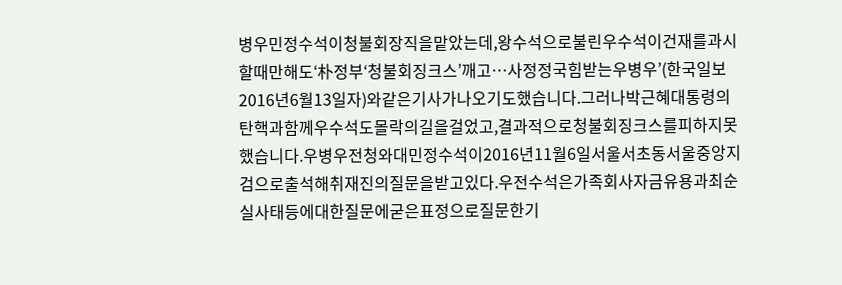병우민정수석이청불회장직을맡았는데,왕수석으로불린우수석이건재를과시할때만해도‘朴정부‘청불회징크스’깨고…사정정국힘받는우병우’(한국일보2016년6월13일자)와같은기사가나오기도했습니다.그러나박근혜대통령의탄핵과함께우수석도몰락의길을걸었고,결과적으로청불회징크스를피하지못했습니다.우병우전청와대민정수석이2016년11월6일서울서초동서울중앙지검으로출석해취재진의질문을받고있다.우전수석은가족회사자금유용과최순실사태등에대한질문에굳은표정으로질문한기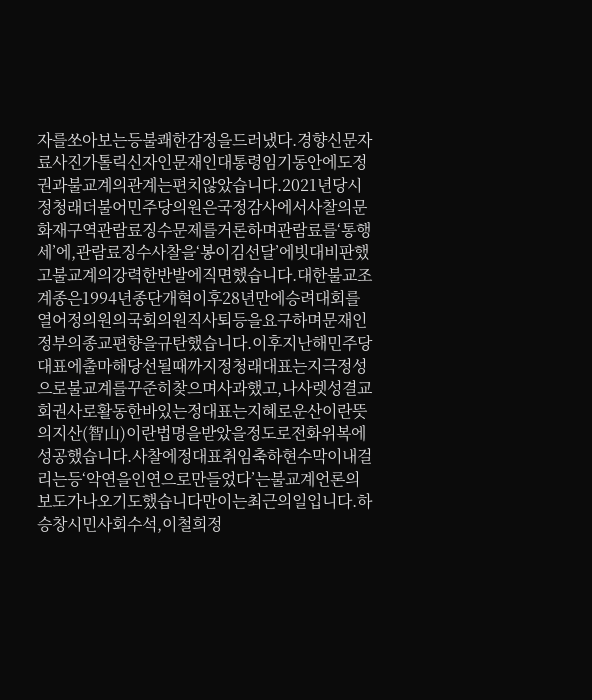자를쏘아보는등불쾌한감정을드러냈다.경향신문자료사진가톨릭신자인문재인대통령임기동안에도정권과불교계의관계는편치않았습니다.2021년당시정청래더불어민주당의원은국정감사에서사찰의문화재구역관람료징수문제를거론하며관람료를‘통행세’에,관람료징수사찰을‘봉이김선달’에빗대비판했고불교계의강력한반발에직면했습니다.대한불교조계종은1994년종단개혁이후28년만에승려대회를열어정의원의국회의원직사퇴등을요구하며문재인정부의종교편향을규탄했습니다.이후지난해민주당대표에출마해당선될때까지정청래대표는지극정성으로불교계를꾸준히찾으며사과했고,나사렛성결교회권사로활동한바있는정대표는지혜로운산이란뜻의지산(智山)이란법명을받았을정도로전화위복에성공했습니다.사찰에정대표취임축하현수막이내걸리는등‘악연을인연으로만들었다’는불교계언론의보도가나오기도했습니다만이는최근의일입니다.하승창시민사회수석,이철희정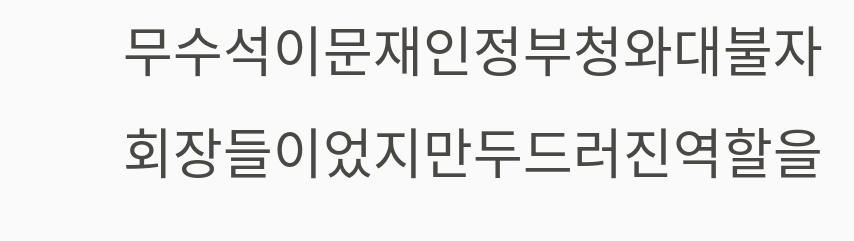무수석이문재인정부청와대불자회장들이었지만두드러진역할을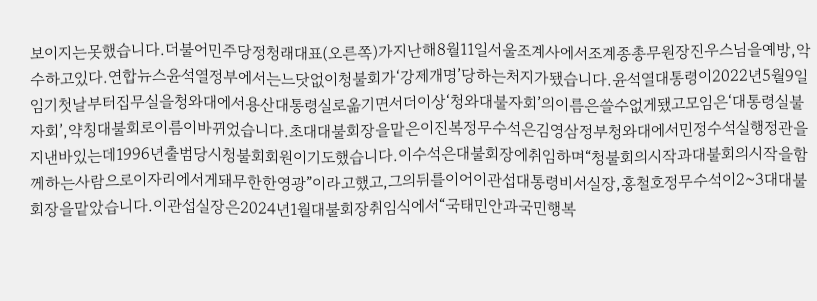보이지는못했습니다.더불어민주당정청래대표(오른쪽)가지난해8월11일서울조계사에서조계종총무원장진우스님을예방,악수하고있다.연합뉴스윤석열정부에서는느닷없이청불회가‘강제개명’당하는처지가됐습니다.윤석열대통령이2022년5월9일임기첫날부터집무실을청와대에서용산대통령실로옮기면서더이상‘청와대불자회’의이름은쓸수없게됐고모임은‘대통령실불자회’,약칭대불회로이름이바뀌었습니다.초대대불회장을맡은이진복정무수석은김영삼정부청와대에서민정수석실행정관을지낸바있는데1996년출범당시청불회회원이기도했습니다.이수석은대불회장에취임하며“청불회의시작과대불회의시작을함께하는사람으로이자리에서게돼무한한영광”이라고했고,그의뒤를이어이관섭대통령비서실장,홍철호정무수석이2~3대대불회장을맡았습니다.이관섭실장은2024년1월대불회장취임식에서“국태민안과국민행복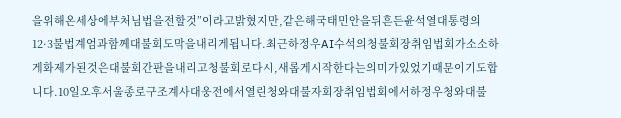을위해온세상에부처님법을전할것”이라고밝혔지만,같은해국태민안을뒤흔든윤석열대통령의12·3불법계엄과함께대불회도막을내리게됩니다.최근하정우AI수석의청불회장취임법회가소소하게화제가된것은대불회간판을내리고청불회로다시,새롭게시작한다는의미가있었기때문이기도합니다.10일오후서울종로구조계사대웅전에서열린청와대불자회장취임법회에서하정우청와대불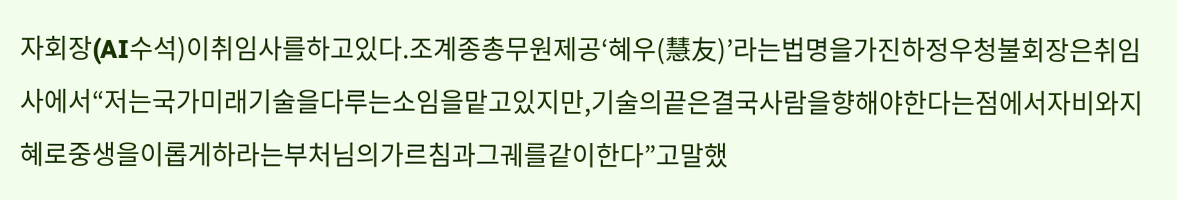자회장(AI수석)이취임사를하고있다.조계종총무원제공‘혜우(慧友)’라는법명을가진하정우청불회장은취임사에서“저는국가미래기술을다루는소임을맡고있지만,기술의끝은결국사람을향해야한다는점에서자비와지혜로중생을이롭게하라는부처님의가르침과그궤를같이한다”고말했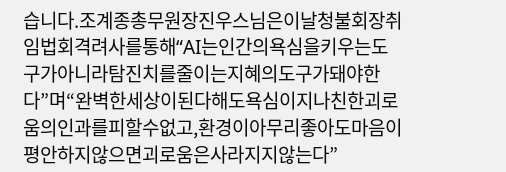습니다.조계종총무원장진우스님은이날청불회장취임법회격려사를통해“AI는인간의욕심을키우는도구가아니라탐진치를줄이는지혜의도구가돼야한다”며“완벽한세상이된다해도욕심이지나친한괴로움의인과를피할수없고,환경이아무리좋아도마음이평안하지않으면괴로움은사라지지않는다”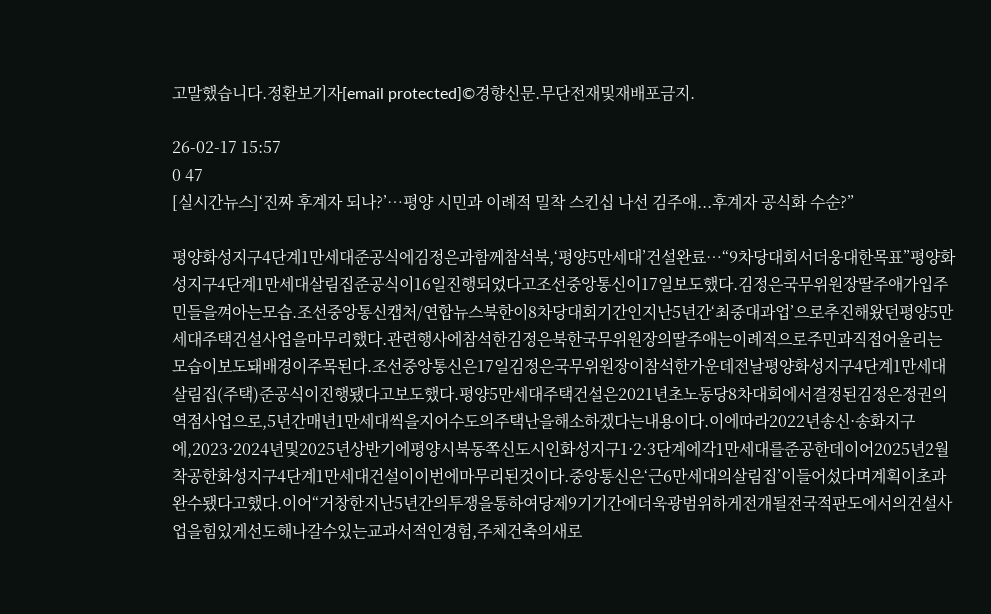고말했습니다.정환보기자[email protected]©경향신문.무단전재및재배포금지.

26-02-17 15:57
0 47
[실시간뉴스]‘진짜 후계자 되나?’…평양 시민과 이례적 밀착 스킨십 나선 김주애...후계자 공식화 수순?”

평양화성지구4단계1만세대준공식에김정은과함께참석북,‘평양5만세대’건설완료…“9차당대회서더웅대한목표”평양화성지구4단계1만세대살림집준공식이16일진행되었다고조선중앙통신이17일보도했다.김정은국무위원장딸주애가입주민들을껴아는모습.조선중앙통신캡처/연합뉴스북한이8차당대회기간인지난5년간‘최중대과업’으로추진해왔던평양5만세대주택건설사업을마무리했다.관련행사에참석한김정은북한국무위원장의딸주애는이례적으로주민과직접어울리는모습이보도돼배경이주목된다.조선중앙통신은17일김정은국무위원장이참석한가운데전날평양화성지구4단계1만세대살림집(주택)준공식이진행됐다고보도했다.평양5만세대주택건설은2021년초노동당8차대회에서결정된김정은정권의역점사업으로,5년간매년1만세대씩을지어수도의주택난을해소하겠다는내용이다.이에따라2022년송신·송화지구에,2023·2024년및2025년상반기에평양시북동쪽신도시인화성지구1·2·3단계에각1만세대를준공한데이어2025년2월착공한화성지구4단계1만세대건설이이번에마무리된것이다.중앙통신은‘근6만세대의살림집’이들어섰다며계획이초과완수됐다고했다.이어“거창한지난5년간의투쟁을통하여당제9기기간에더욱광범위하게전개될전국적판도에서의건설사업을힘있게선도해나갈수있는교과서적인경험,주체건축의새로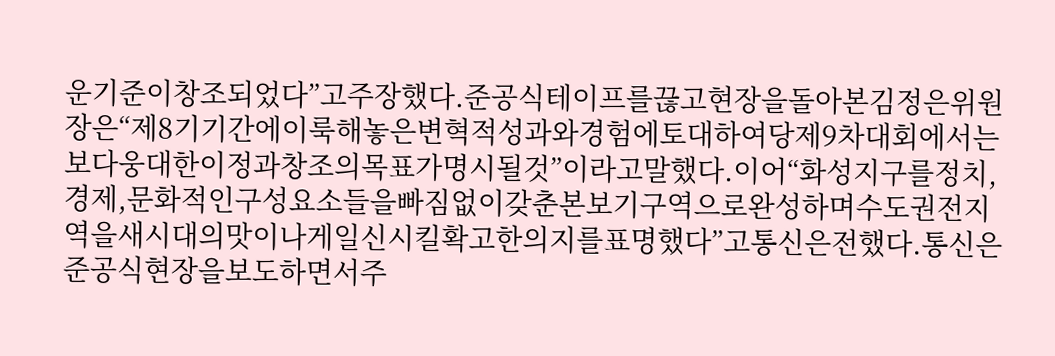운기준이창조되었다”고주장했다.준공식테이프를끊고현장을돌아본김정은위원장은“제8기기간에이룩해놓은변혁적성과와경험에토대하여당제9차대회에서는보다웅대한이정과창조의목표가명시될것”이라고말했다.이어“화성지구를정치,경제,문화적인구성요소들을빠짐없이갖춘본보기구역으로완성하며수도권전지역을새시대의맛이나게일신시킬확고한의지를표명했다”고통신은전했다.통신은준공식현장을보도하면서주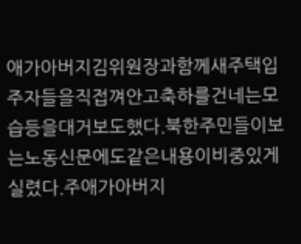애가아버지김위원장과함께새주택입주자들을직접껴안고축하를건네는모습등을대거보도했다.북한주민들이보는노동신문에도같은내용이비중있게실렸다.주애가아버지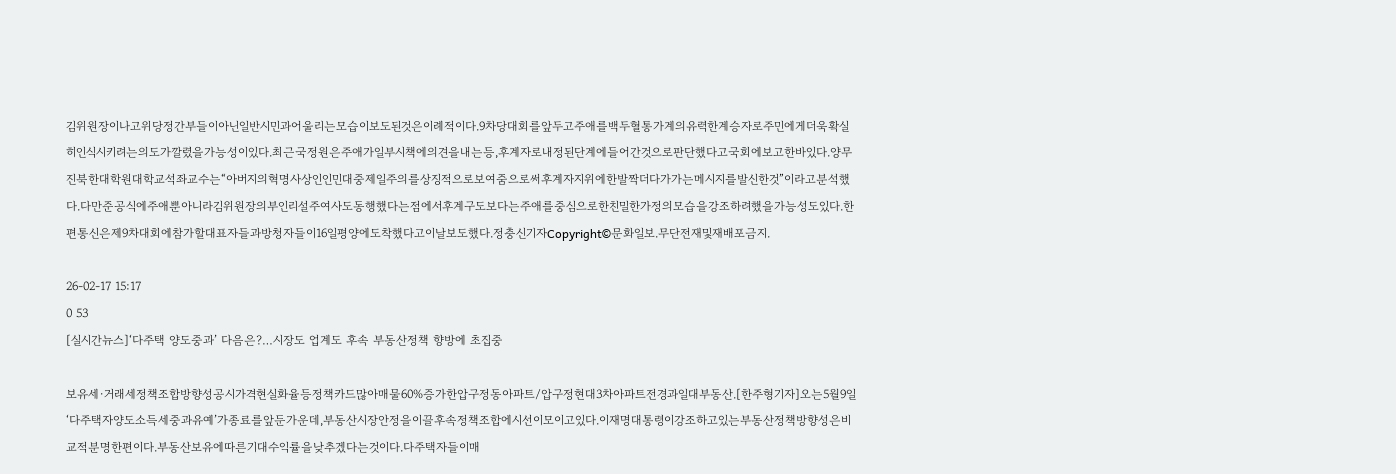김위원장이나고위당정간부들이아닌일반시민과어울리는모습이보도된것은이례적이다.9차당대회를앞두고주애를백두혈통가계의유력한계승자로주민에게더욱확실히인식시키려는의도가깔렸을가능성이있다.최근국정원은주애가일부시책에의견을내는등,후계자로내정된단계에들어간것으로판단했다고국회에보고한바있다.양무진북한대학원대학교석좌교수는“아버지의혁명사상인인민대중제일주의를상징적으로보여줌으로써후계자지위에한발짝더다가가는메시지를발신한것”이라고분석했다.다만준공식에주애뿐아니라김위원장의부인리설주여사도동행했다는점에서후계구도보다는주애를중심으로한친밀한가정의모습을강조하려했을가능성도있다.한편통신은제9차대회에참가할대표자들과방청자들이16일평양에도착했다고이날보도했다.정충신기자Copyright©문화일보.무단전재및재배포금지.

26-02-17 15:17
0 53
[실시간뉴스]‘다주택 양도중과’ 다음은?…시장도 업계도 후속 부동산정책 향방에 초집중

보유세·거래세정책조합방향성공시가격현실화율등정책카드많아매물60%증가한압구정동아파트/압구정현대3차아파트전경과일대부동산.[한주형기자]오는5월9일‘다주택자양도소득세중과유예’가종료를앞둔가운데,부동산시장안정을이끌후속정책조합에시선이모이고있다.이재명대통령이강조하고있는부동산정책방향성은비교적분명한편이다.부동산보유에따른기대수익률을낮추겠다는것이다.다주택자들이매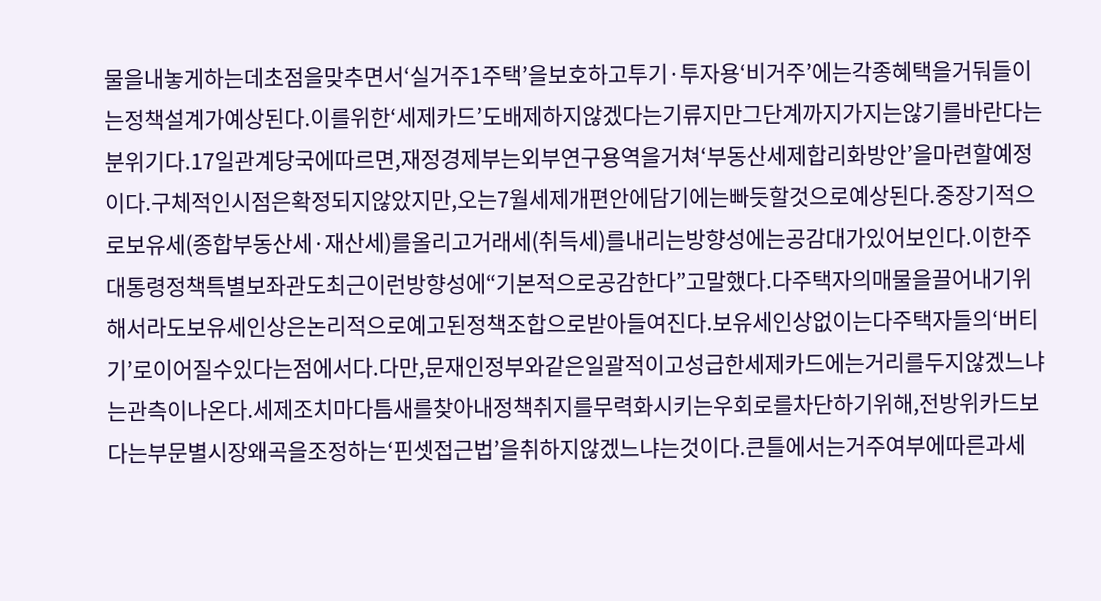물을내놓게하는데초점을맞추면서‘실거주1주택’을보호하고투기·투자용‘비거주’에는각종혜택을거둬들이는정책설계가예상된다.이를위한‘세제카드’도배제하지않겠다는기류지만그단계까지가지는않기를바란다는분위기다.17일관계당국에따르면,재정경제부는외부연구용역을거쳐‘부동산세제합리화방안’을마련할예정이다.구체적인시점은확정되지않았지만,오는7월세제개편안에담기에는빠듯할것으로예상된다.중장기적으로보유세(종합부동산세·재산세)를올리고거래세(취득세)를내리는방향성에는공감대가있어보인다.이한주대통령정책특별보좌관도최근이런방향성에“기본적으로공감한다”고말했다.다주택자의매물을끌어내기위해서라도보유세인상은논리적으로예고된정책조합으로받아들여진다.보유세인상없이는다주택자들의‘버티기’로이어질수있다는점에서다.다만,문재인정부와같은일괄적이고성급한세제카드에는거리를두지않겠느냐는관측이나온다.세제조치마다틈새를찾아내정책취지를무력화시키는우회로를차단하기위해,전방위카드보다는부문별시장왜곡을조정하는‘핀셋접근법’을취하지않겠느냐는것이다.큰틀에서는거주여부에따른과세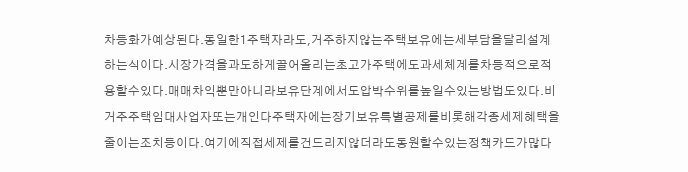차등화가예상된다.동일한1주택자라도,거주하지않는주택보유에는세부담을달리설계하는식이다.시장가격을과도하게끌어올리는초고가주택에도과세체계를차등적으로적용할수있다.매매차익뿐만아니라보유단계에서도압박수위를높일수있는방법도있다.비거주주택임대사업자또는개인다주택자에는장기보유특별공제를비롯해각종세제혜택을줄이는조치등이다.여기에직접세제를건드리지않더라도동원할수있는정책카드가많다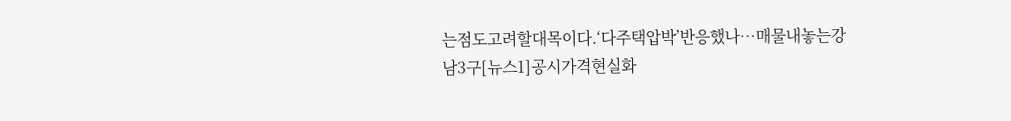는점도고려할대목이다.‘다주택압박’반응했나…매물내놓는강남3구[뉴스1]공시가격현실화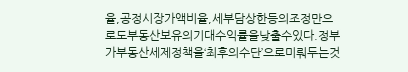율,공정시장가액비율,세부담상한등의조정만으로도부동산보유의기대수익률을낮출수있다.정부가부동산세제정책을‘최후의수단’으로미뤄두는것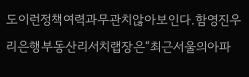도이런정책여력과무관치않아보인다.함영진우리은행부동산리서치랩장은“최근서울의아파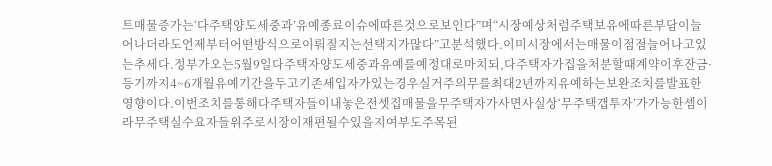트매물증가는‘다주택양도세중과’유예종료이슈에따른것으로보인다”며“시장예상처럼주택보유에따른부담이늘어나더라도언제부터어떤방식으로이뤄질지는선택지가많다”고분석했다.이미시장에서는매물이점점늘어나고있는추세다.정부가오는5월9일다주택자양도세중과유예를예정대로마치되,다주택자가집을처분할때계약이후잔금·등기까지4~6개월유예기간을두고기존세입자가있는경우실거주의무를최대2년까지유예하는보완조치를발표한영향이다.이번조치를통해다주택자들이내놓은전셋집매물을무주택자가사면사실상‘무주택갭투자’가가능한셈이라무주택실수요자들위주로시장이재편될수있을지여부도주목된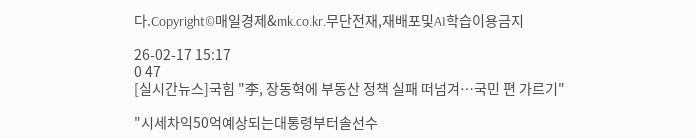다.Copyright©매일경제&mk.co.kr.무단전재,재배포및AI학습이용금지

26-02-17 15:17
0 47
[실시간뉴스]국힘 "李, 장동혁에 부동산 정책 실패 떠넘겨…국민 편 가르기"

"시세차익50억예상되는대통령부터솔선수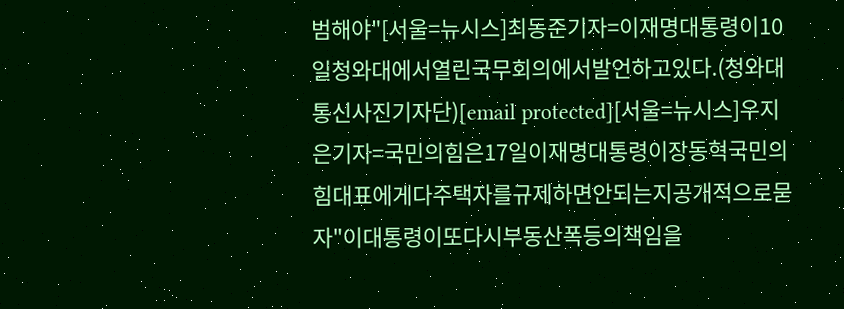범해야"[서울=뉴시스]최동준기자=이재명대통령이10일청와대에서열린국무회의에서발언하고있다.(청와대통신사진기자단)[email protected][서울=뉴시스]우지은기자=국민의힘은17일이재명대통령이장동혁국민의힘대표에게다주택자를규제하면안되는지공개적으로묻자"이대통령이또다시부동산폭등의책임을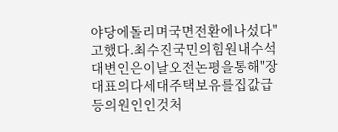야당에돌리며국면전환에나섰다"고했다.최수진국민의힘원내수석대변인은이날오전논평을통해"장대표의다세대주택보유를집값급등의원인인것처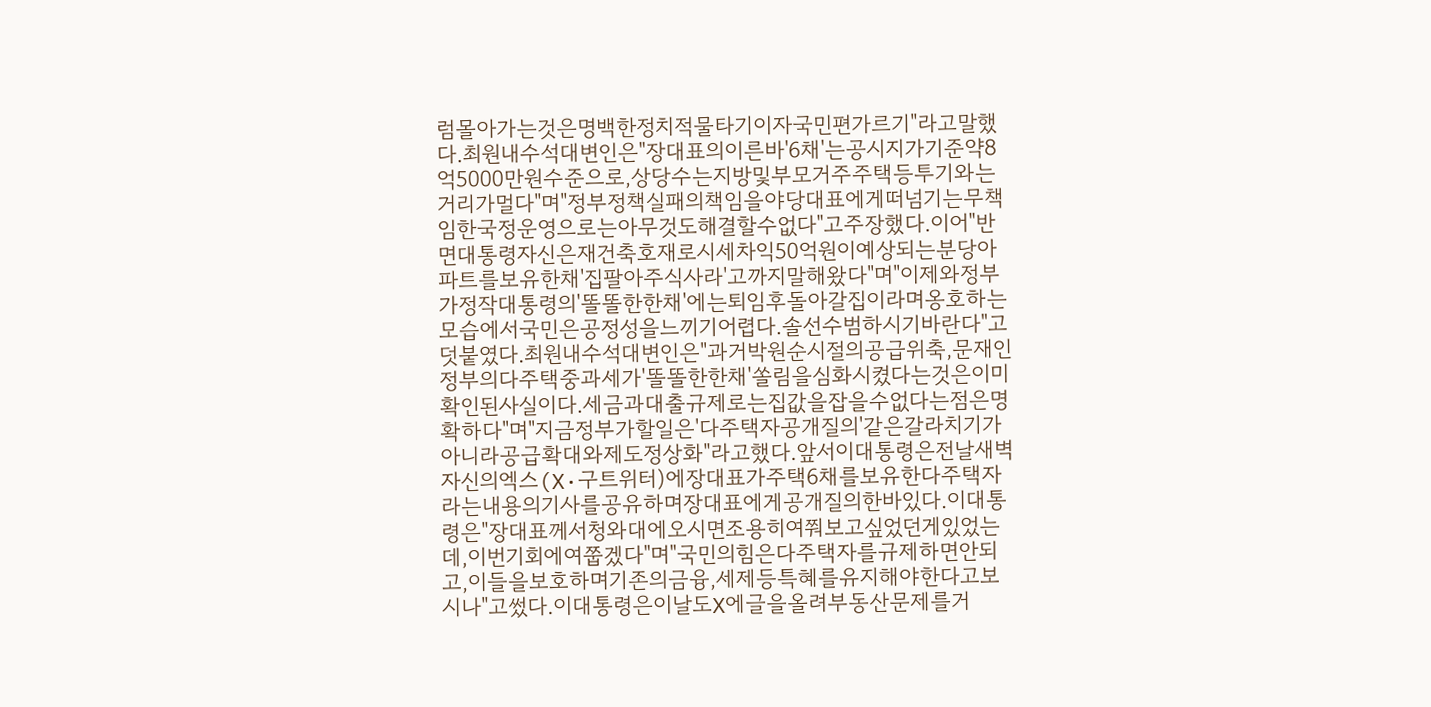럼몰아가는것은명백한정치적물타기이자국민편가르기"라고말했다.최원내수석대변인은"장대표의이른바'6채'는공시지가기준약8억5000만원수준으로,상당수는지방및부모거주주택등투기와는거리가멀다"며"정부정책실패의책임을야당대표에게떠넘기는무책임한국정운영으로는아무것도해결할수없다"고주장했다.이어"반면대통령자신은재건축호재로시세차익50억원이예상되는분당아파트를보유한채'집팔아주식사라'고까지말해왔다"며"이제와정부가정작대통령의'똘똘한한채'에는퇴임후돌아갈집이라며옹호하는모습에서국민은공정성을느끼기어렵다.솔선수범하시기바란다"고덧붙였다.최원내수석대변인은"과거박원순시절의공급위축,문재인정부의다주택중과세가'똘똘한한채'쏠림을심화시켰다는것은이미확인된사실이다.세금과대출규제로는집값을잡을수없다는점은명확하다"며"지금정부가할일은'다주택자공개질의'같은갈라치기가아니라공급확대와제도정상화"라고했다.앞서이대통령은전날새벽자신의엑스(X·구트위터)에장대표가주택6채를보유한다주택자라는내용의기사를공유하며장대표에게공개질의한바있다.이대통령은"장대표께서청와대에오시면조용히여쭤보고싶었던게있었는데,이번기회에여쭙겠다"며"국민의힘은다주택자를규제하면안되고,이들을보호하며기존의금융,세제등특혜를유지해야한다고보시나"고썼다.이대통령은이날도X에글을올려부동산문제를거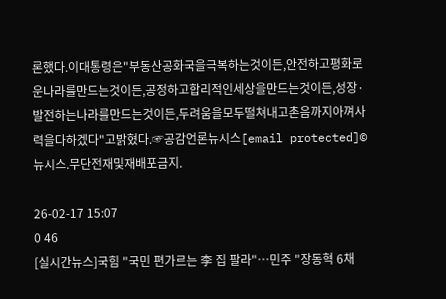론했다.이대통령은"부동산공화국을극복하는것이든,안전하고평화로운나라를만드는것이든,공정하고합리적인세상을만드는것이든,성장·발전하는나라를만드는것이든,두려움을모두떨쳐내고촌음까지아껴사력을다하겠다"고밝혔다.☞공감언론뉴시스[email protected]©뉴시스.무단전재및재배포금지.

26-02-17 15:07
0 46
[실시간뉴스]국힘 "국민 편가르는 李 집 팔라"…민주 "장동혁 6채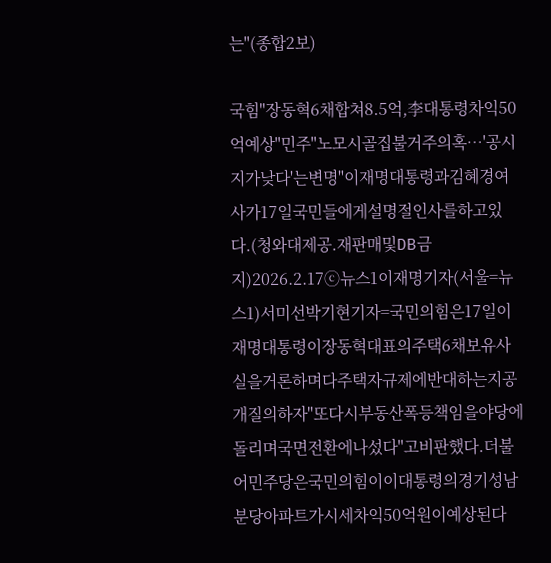는"(종합2보)

국힘"장동혁6채합쳐8.5억,李대통령차익50억예상"민주"노모시골집불거주의혹…'공시지가낮다'는변명"이재명대통령과김혜경여사가17일국민들에게설명절인사를하고있다.(청와대제공.재판매및DB금지)2026.2.17ⓒ뉴스1이재명기자(서울=뉴스1)서미선박기현기자=국민의힘은17일이재명대통령이장동혁대표의주택6채보유사실을거론하며다주택자규제에반대하는지공개질의하자"또다시부동산폭등책임을야당에돌리며국면전환에나섰다"고비판했다.더불어민주당은국민의힘이이대통령의경기성남분당아파트가시세차익50억원이예상된다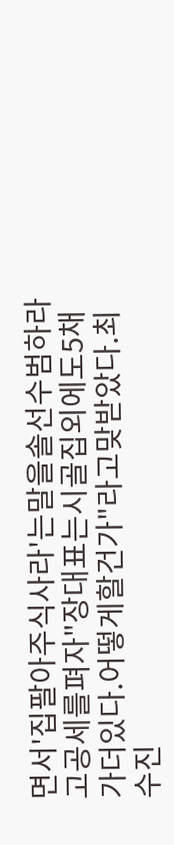면서'집팔아주식사라'는말을솔선수범하라고공세를펴자"장대표는시골집외에도5채가더있다.어떻게할건가"라고맞받았다.최수진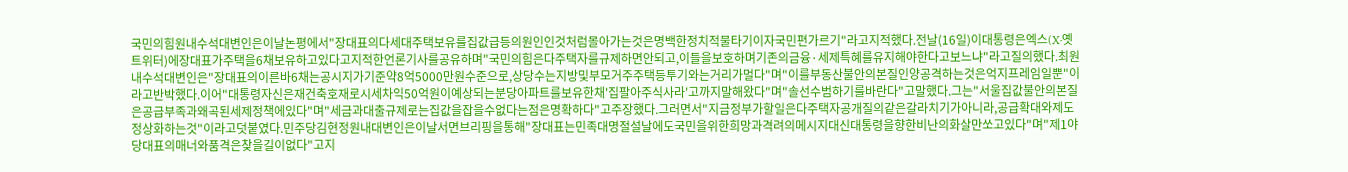국민의힘원내수석대변인은이날논평에서"장대표의다세대주택보유를집값급등의원인인것처럼몰아가는것은명백한정치적물타기이자국민편가르기"라고지적했다.전날(16일)이대통령은엑스(X·옛트위터)에장대표가주택을6채보유하고있다고지적한언론기사를공유하며"국민의힘은다주택자를규제하면안되고,이들을보호하며기존의금융·세제특혜를유지해야한다고보느냐"라고질의했다.최원내수석대변인은"장대표의이른바6채는공시지가기준약8억5000만원수준으로,상당수는지방및부모거주주택등투기와는거리가멀다"며"이를부동산불안의본질인양공격하는것은억지프레임일뿐"이라고반박했다.이어"대통령자신은재건축호재로시세차익50억원이예상되는분당아파트를보유한채'집팔아주식사라'고까지말해왔다"며"솔선수범하기를바란다"고말했다.그는"서울집값불안의본질은공급부족과왜곡된세제정책에있다"며"세금과대출규제로는집값을잡을수없다는점은명확하다"고주장했다.그러면서"지금정부가할일은다주택자공개질의같은갈라치기가아니라,공급확대와제도정상화하는것"이라고덧붙였다.민주당김현정원내대변인은이날서면브리핑을통해"장대표는민족대명절설날에도국민을위한희망과격려의메시지대신대통령을향한비난의화살만쏘고있다"며"제1야당대표의매너와품격은찾을길이없다"고지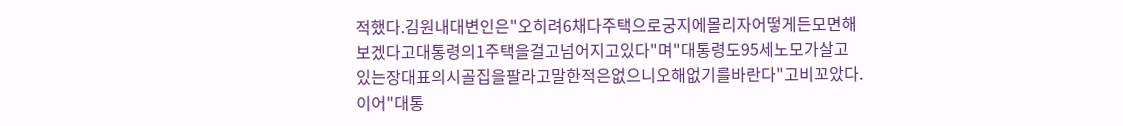적했다.김원내대변인은"오히려6채다주택으로궁지에몰리자어떻게든모면해보겠다고대통령의1주택을걸고넘어지고있다"며"대통령도95세노모가살고있는장대표의시골집을팔라고말한적은없으니오해없기를바란다"고비꼬았다.이어"대통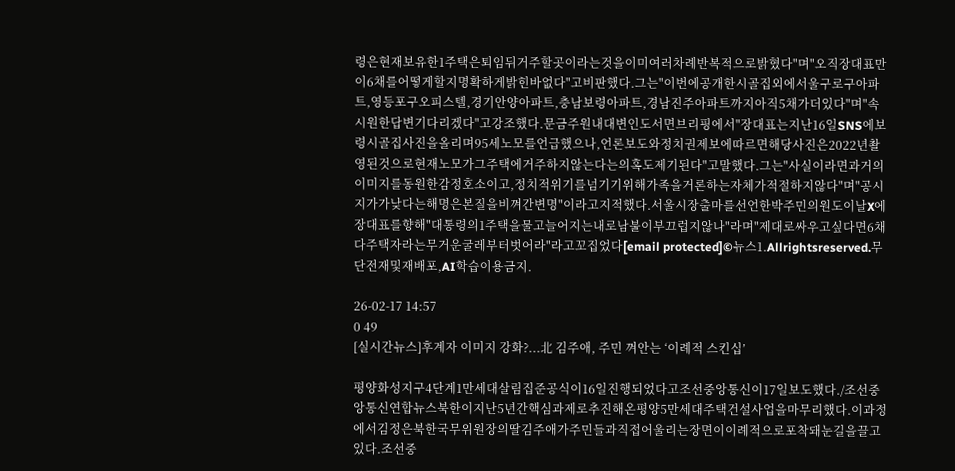령은현재보유한1주택은퇴임뒤거주할곳이라는것을이미여러차례반복적으로밝혔다"며"오직장대표만이6채를어떻게할지명확하게밝힌바없다"고비판했다.그는"이번에공개한시골집외에서울구로구아파트,영등포구오피스텔,경기안양아파트,충남보령아파트,경남진주아파트까지아직5채가더있다"며"속시원한답변기다리겠다"고강조했다.문금주원내대변인도서면브리핑에서"장대표는지난16일SNS에보령시골집사진을올리며95세노모를언급했으나,언론보도와정치권제보에따르면해당사진은2022년촬영된것으로현재노모가그주택에거주하지않는다는의혹도제기된다"고말했다.그는"사실이라면과거의이미지를동원한감정호소이고,정치적위기를넘기기위해가족을거론하는자체가적절하지않다"며"공시지가가낮다는해명은본질을비껴간변명"이라고지적했다.서울시장출마를선언한박주민의원도이날X에장대표를향해"대통령의1주택을물고늘어지는내로남불이부끄럽지않나"라며"제대로싸우고싶다면6채다주택자라는무거운굴레부터벗어라"라고꼬집었다[email protected]©뉴스1.Allrightsreserved.무단전재및재배포,AI학습이용금지.

26-02-17 14:57
0 49
[실시간뉴스]후계자 이미지 강화?...北 김주애, 주민 껴안는 ‘이례적 스킨십’

평양화성지구4단계1만세대살림집준공식이16일진행되었다고조선중앙통신이17일보도했다./조선중앙통신연합뉴스북한이지난5년간핵심과제로추진해온평양5만세대주택건설사업을마무리했다.이과정에서김정은북한국무위원장의딸김주애가주민들과직접어울리는장면이이례적으로포착돼눈길을끌고있다.조선중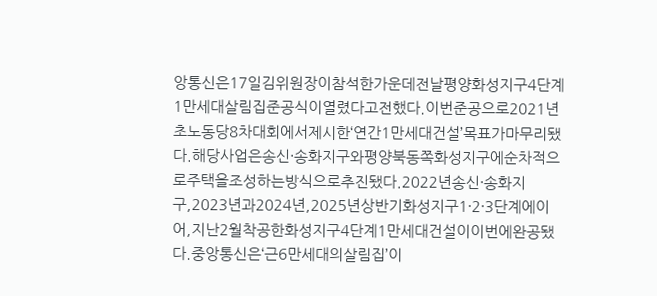앙통신은17일김위원장이참석한가운데전날평양화성지구4단계1만세대살림집준공식이열렸다고전했다.이번준공으로2021년초노동당8차대회에서제시한‘연간1만세대건설’목표가마무리됐다.해당사업은송신·송화지구와평양북동쪽화성지구에순차적으로주택을조성하는방식으로추진됐다.2022년송신·송화지구,2023년과2024년,2025년상반기화성지구1·2·3단계에이어,지난2월착공한화성지구4단계1만세대건설이이번에완공됐다.중앙통신은‘근6만세대의살림집’이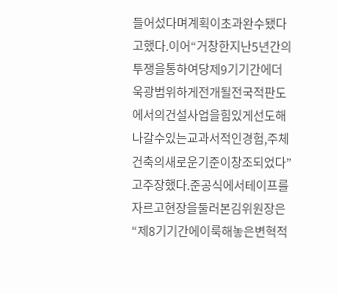들어섰다며계획이초과완수됐다고했다.이어“거창한지난5년간의투쟁을통하여당제9기기간에더욱광범위하게전개될전국적판도에서의건설사업을힘있게선도해나갈수있는교과서적인경험,주체건축의새로운기준이창조되었다”고주장했다.준공식에서테이프를자르고현장을둘러본김위원장은“제8기기간에이룩해놓은변혁적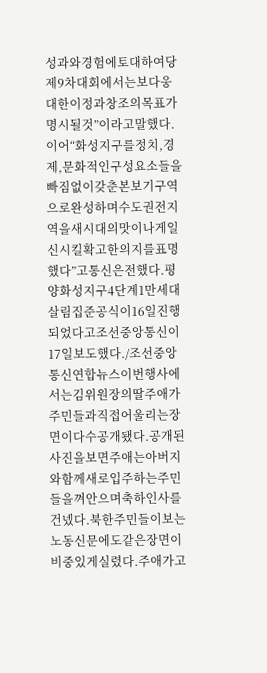성과와경험에토대하여당제9차대회에서는보다웅대한이정과창조의목표가명시될것”이라고말했다.이어“화성지구를정치,경제,문화적인구성요소들을빠짐없이갖춘본보기구역으로완성하며수도권전지역을새시대의맛이나게일신시킬확고한의지를표명했다”고통신은전했다.평양화성지구4단계1만세대살림집준공식이16일진행되었다고조선중앙통신이17일보도했다./조선중앙통신연합뉴스이번행사에서는김위원장의딸주애가주민들과직접어울리는장면이다수공개됐다.공개된사진을보면주애는아버지와함께새로입주하는주민들을껴안으며축하인사를건넸다.북한주민들이보는노동신문에도같은장면이비중있게실렸다.주애가고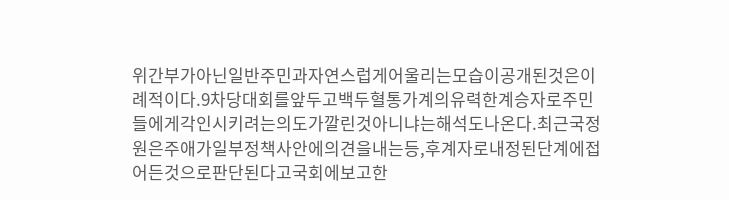위간부가아닌일반주민과자연스럽게어울리는모습이공개된것은이례적이다.9차당대회를앞두고백두혈통가계의유력한계승자로주민들에게각인시키려는의도가깔린것아니냐는해석도나온다.최근국정원은주애가일부정책사안에의견을내는등,후계자로내정된단계에접어든것으로판단된다고국회에보고한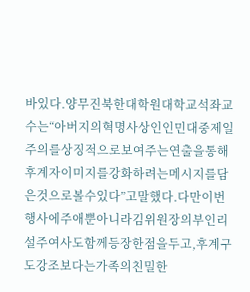바있다.양무진북한대학원대학교석좌교수는“아버지의혁명사상인인민대중제일주의를상징적으로보여주는연출을통해후계자이미지를강화하려는메시지를담은것으로볼수있다”고말했다.다만이번행사에주애뿐아니라김위원장의부인리설주여사도함께등장한점을두고,후계구도강조보다는가족의친밀한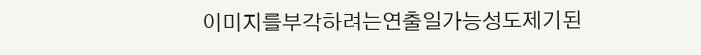이미지를부각하려는연출일가능성도제기된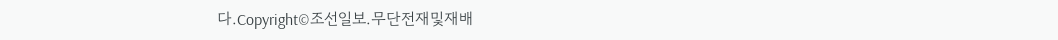다.Copyright©조선일보.무단전재및재배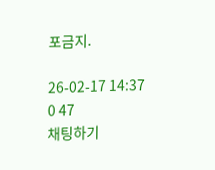포금지.

26-02-17 14:37
0 47
채팅하기